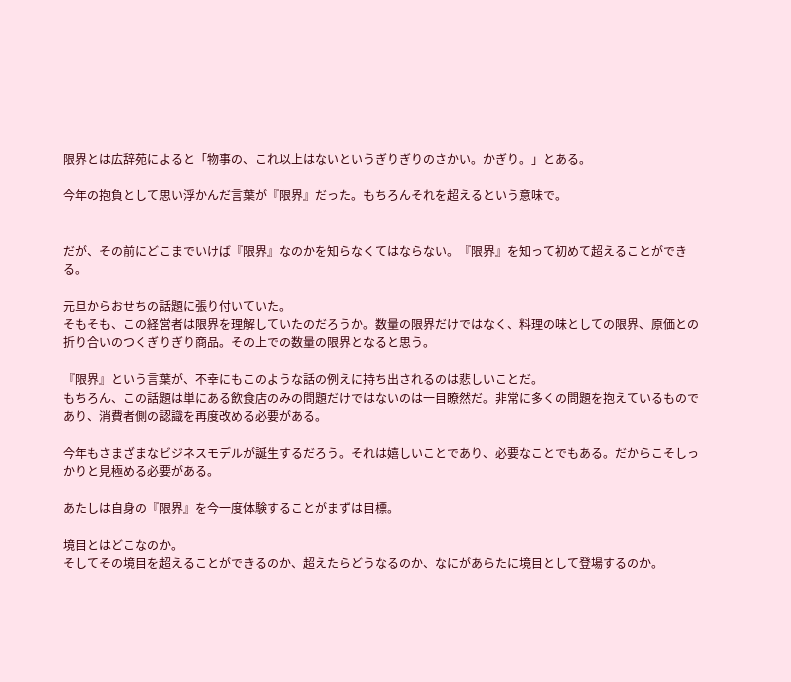限界とは広辞苑によると「物事の、これ以上はないというぎりぎりのさかい。かぎり。」とある。

今年の抱負として思い浮かんだ言葉が『限界』だった。もちろんそれを超えるという意味で。


だが、その前にどこまでいけば『限界』なのかを知らなくてはならない。『限界』を知って初めて超えることができる。

元旦からおせちの話題に張り付いていた。
そもそも、この経営者は限界を理解していたのだろうか。数量の限界だけではなく、料理の味としての限界、原価との折り合いのつくぎりぎり商品。その上での数量の限界となると思う。

『限界』という言葉が、不幸にもこのような話の例えに持ち出されるのは悲しいことだ。
もちろん、この話題は単にある飲食店のみの問題だけではないのは一目瞭然だ。非常に多くの問題を抱えているものであり、消費者側の認識を再度改める必要がある。

今年もさまざまなビジネスモデルが誕生するだろう。それは嬉しいことであり、必要なことでもある。だからこそしっかりと見極める必要がある。

あたしは自身の『限界』を今一度体験することがまずは目標。

境目とはどこなのか。
そしてその境目を超えることができるのか、超えたらどうなるのか、なにがあらたに境目として登場するのか。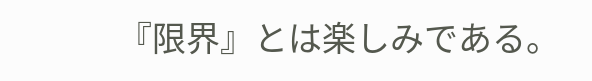『限界』とは楽しみである。